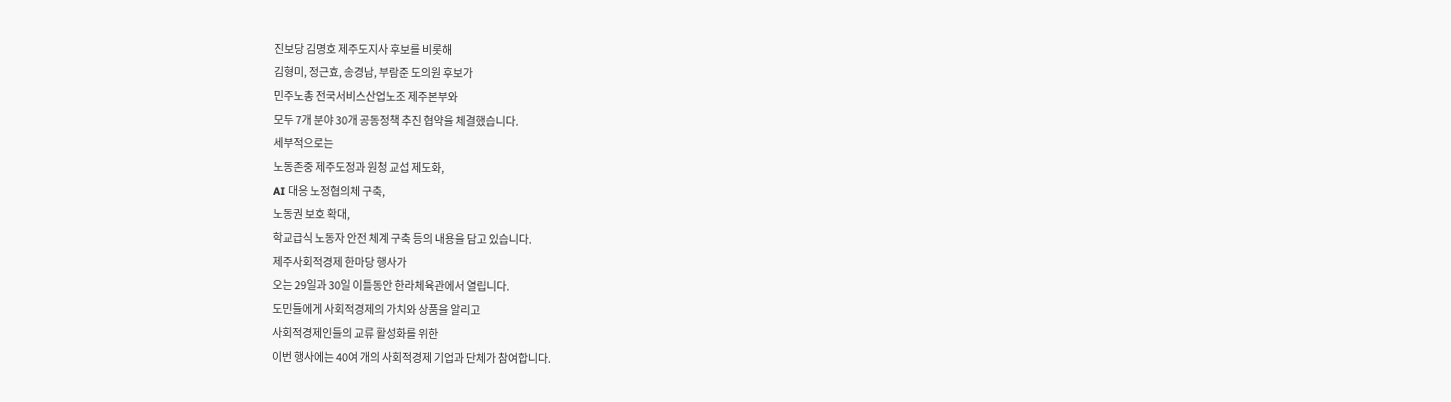진보당 김명호 제주도지사 후보를 비롯해
김형미, 정근효, 송경남, 부람준 도의원 후보가
민주노총 전국서비스산업노조 제주본부와
모두 7개 분야 30개 공동정책 추진 협약을 체결했습니다.
세부적으로는
노동존중 제주도정과 원청 교섭 제도화,
AI 대응 노정협의체 구축,
노동권 보호 확대,
학교급식 노동자 안전 체계 구축 등의 내용을 담고 있습니다.
제주사회적경제 한마당 행사가
오는 29일과 30일 이틀동안 한라체육관에서 열립니다.
도민들에게 사회적경제의 가치와 상품을 알리고
사회적경제인들의 교류 활성화를 위한
이번 행사에는 40여 개의 사회적경제 기업과 단체가 참여합니다.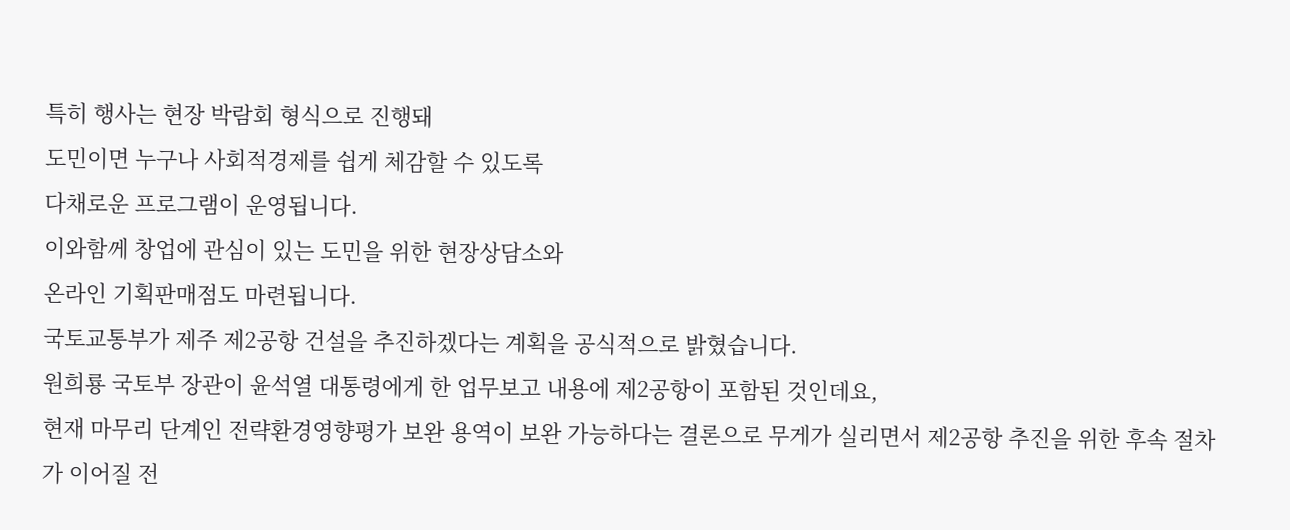특히 행사는 현장 박람회 형식으로 진행돼
도민이면 누구나 사회적경제를 쉽게 체감할 수 있도록
다채로운 프로그램이 운영됩니다.
이와함께 창업에 관심이 있는 도민을 위한 현장상담소와
온라인 기획판매점도 마련됩니다.
국토교통부가 제주 제2공항 건설을 추진하겠다는 계획을 공식적으로 밝혔습니다.
원희룡 국토부 장관이 윤석열 대통령에게 한 업무보고 내용에 제2공항이 포함된 것인데요,
현재 마무리 단계인 전략환경영향평가 보완 용역이 보완 가능하다는 결론으로 무게가 실리면서 제2공항 추진을 위한 후속 절차가 이어질 전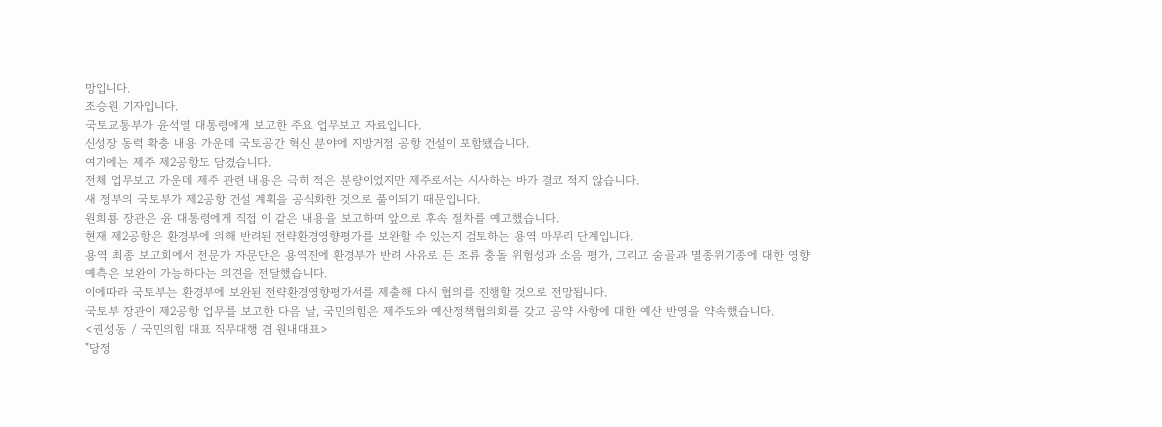망입니다.
조승원 기자입니다.
국토교통부가 윤석열 대통령에게 보고한 주요 업무보고 자료입니다.
신성장 동력 확충 내용 가운데 국토공간 혁신 분야에 지방거점 공항 건설이 포함됐습니다.
여기에는 제주 제2공항도 담겼습니다.
전체 업무보고 가운데 제주 관련 내용은 극히 적은 분량이었지만 제주로서는 시사하는 바가 결코 적지 않습니다.
새 정부의 국토부가 제2공항 건설 계획을 공식화한 것으로 풀이되기 때문입니다.
원희룡 장관은 윤 대통령에게 직접 이 같은 내용을 보고하며 앞으로 후속 절차를 예고했습니다.
현재 제2공항은 환경부에 의해 반려된 전략환경영향평가를 보완할 수 있는지 검토하는 용역 마무리 단계입니다.
용역 최종 보고회에서 전문가 자문단은 용역진에 환경부가 반려 사유로 든 조류 충돌 위험성과 소음 평가, 그리고 숨골과 멸종위기종에 대한 영향 예측은 보완이 가능하다는 의견을 전달했습니다.
이에따라 국토부는 환경부에 보완된 전략환경영향평가서를 제출해 다시 협의를 진행할 것으로 전망됩니다.
국토부 장관이 제2공항 업무를 보고한 다음 날, 국민의힘은 제주도와 예산정책협의회를 갖고 공약 사항에 대한 예산 반영을 약속했습니다.
<권성동 / 국민의힘 대표 직무대행 겸 원내대표>
"당정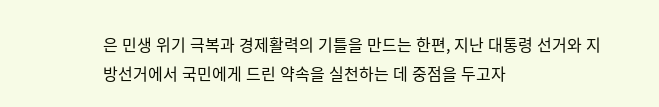은 민생 위기 극복과 경제활력의 기틀을 만드는 한편, 지난 대통령 선거와 지방선거에서 국민에게 드린 약속을 실천하는 데 중점을 두고자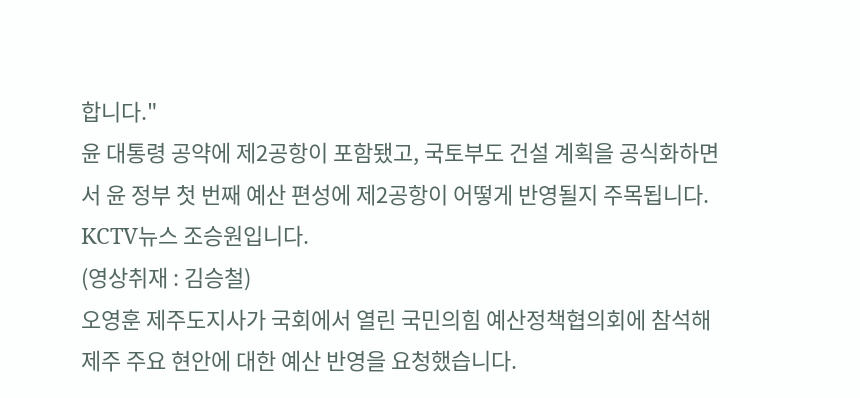합니다."
윤 대통령 공약에 제2공항이 포함됐고, 국토부도 건설 계획을 공식화하면서 윤 정부 첫 번째 예산 편성에 제2공항이 어떻게 반영될지 주목됩니다.
KCTV뉴스 조승원입니다.
(영상취재 : 김승철)
오영훈 제주도지사가 국회에서 열린 국민의힘 예산정책협의회에 참석해 제주 주요 현안에 대한 예산 반영을 요청했습니다.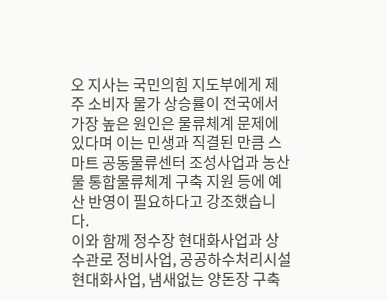오 지사는 국민의힘 지도부에게 제주 소비자 물가 상승률이 전국에서 가장 높은 원인은 물류체계 문제에 있다며 이는 민생과 직결된 만큼 스마트 공동물류센터 조성사업과 농산물 통합물류체계 구축 지원 등에 예산 반영이 필요하다고 강조했습니다.
이와 함께 정수장 현대화사업과 상수관로 정비사업, 공공하수처리시설 현대화사업, 냄새없는 양돈장 구축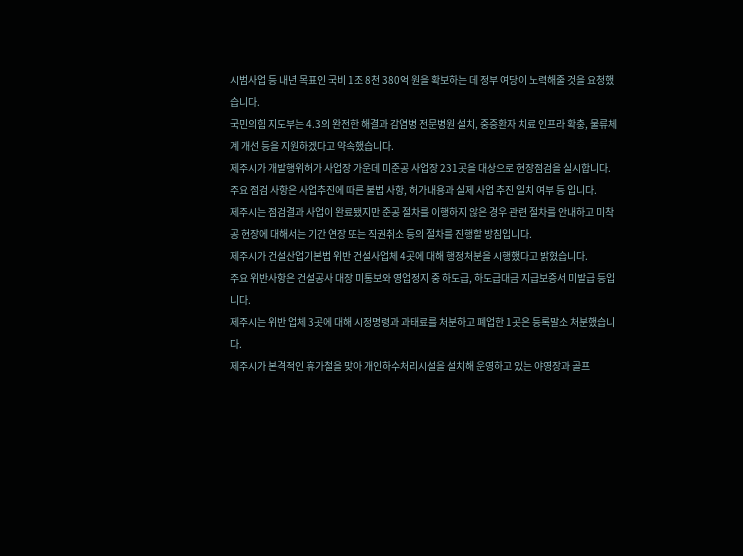시범사업 등 내년 목표인 국비 1조 8천 380억 원을 확보하는 데 정부 여당이 노력해줄 것을 요청했습니다.
국민의힘 지도부는 4.3의 완전한 해결과 감염병 전문병원 설치, 중증환자 치료 인프라 확충, 물류체계 개선 등을 지원하겠다고 약속했습니다.
제주시가 개발행위허가 사업장 가운데 미준공 사업장 231곳을 대상으로 현장점검을 실시합니다.
주요 점검 사항은 사업추진에 따른 불법 사항, 허가내용과 실제 사업 추진 일치 여부 등 입니다.
제주시는 점검결과 사업이 완료됐지만 준공 절차를 이행하지 않은 경우 관련 절차를 안내하고 미착공 현장에 대해서는 기간 연장 또는 직권취소 등의 절차를 진행할 방침입니다.
제주시가 건설산업기본법 위반 건설사업체 4곳에 대해 행정처분을 시행했다고 밝혔습니다.
주요 위반사항은 건설공사 대장 미통보와 영업정지 중 하도급, 하도급대금 지급보증서 미발급 등입니다.
제주시는 위반 업체 3곳에 대해 시정명령과 과태료를 처분하고 폐업한 1곳은 등록말소 처분했습니다.
제주시가 본격적인 휴가철을 맞아 개인하수처리시설을 설치해 운영하고 있는 야영장과 골프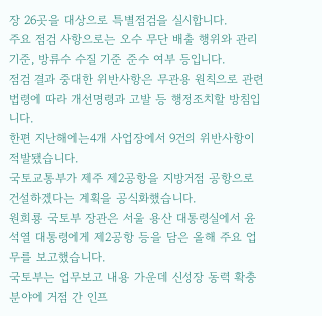장 26곳을 대상으로 특별점검을 실시합니다.
주요 점검 사항으로는 오수 무단 배출 행위와 관리기준, 방류수 수질 기준 준수 여부 등입니다.
점검 결과 중대한 위반사항은 무관용 원칙으로 관련법령에 따라 개선명령과 고발 등 행정조치할 방침입니다.
한편 지난해에는4개 사업장에서 9건의 위반사항이 적발됐습니다.
국토교통부가 제주 제2공항을 지방거점 공항으로 건설하겠다는 계획을 공식화했습니다.
원희룡 국토부 장관은 서울 용산 대통령실에서 윤석열 대통령에게 제2공항 등을 담은 올해 주요 업무를 보고했습니다.
국토부는 업무보고 내용 가운데 신성장 동력 확충 분야에 거점 간 인프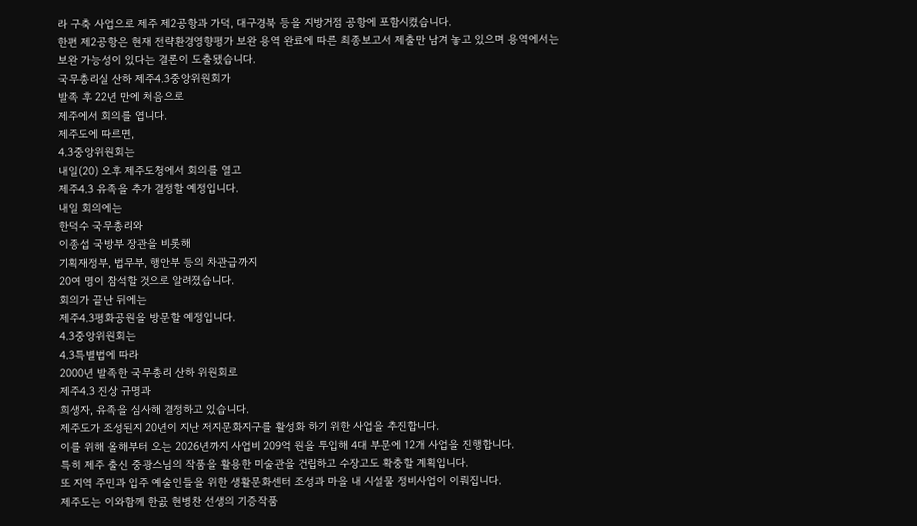라 구축 사업으로 제주 제2공항과 가덕, 대구경북 등을 지방거점 공항에 포함시켰습니다.
한편 제2공항은 현재 전략환경영향평가 보완 용역 완료에 따른 최종보고서 제출만 남겨 놓고 있으며 용역에서는 보완 가능성이 있다는 결론이 도출됐습니다.
국무총리실 산하 제주4.3중앙위원회가
발족 후 22년 만에 처음으로
제주에서 회의를 엽니다.
제주도에 따르면,
4.3중앙위원회는
내일(20) 오후 제주도청에서 회의를 열고
제주4.3 유족을 추가 결정할 예정입니다.
내일 회의에는
한덕수 국무총리와
이종섭 국방부 장관을 비롯해
기획재정부, 법무부, 행안부 등의 차관급까지
20여 명이 참석할 것으로 알려졌습니다.
회의가 끝난 뒤에는
제주4.3평화공원을 방문할 예정입니다.
4.3중앙위원회는
4.3특별법에 따라
2000년 발족한 국무총리 산하 위원회로
제주4.3 진상 규명과
희생자, 유족을 심사해 결정하고 있습니다.
제주도가 조성된지 20년이 지난 저지문화지구를 활성화 하기 위한 사업을 추진합니다.
이를 위해 올해부터 오는 2026년까지 사업비 209억 원을 투입해 4대 부문에 12개 사업을 진행합니다.
특히 제주 출신 중광스님의 작품을 활용한 미술관을 건립하고 수장고도 확충할 계획입니다.
또 지역 주민과 입주 예술인들을 위한 생활문화센터 조성과 마을 내 시설물 정비사업이 이뤄집니다.
제주도는 이와함께 한곬 현병찬 선생의 기증작품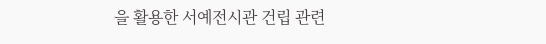을 활용한 서예전시관 건립 관련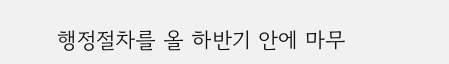행정절차를 올 하반기 안에 마무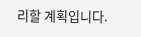리할 계획입니다.